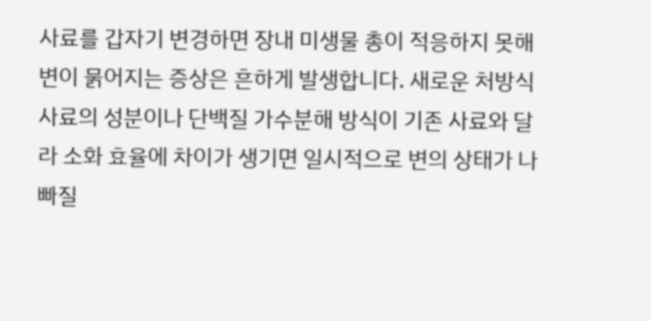사료를 갑자기 변경하면 장내 미생물 총이 적응하지 못해 변이 묽어지는 증상은 흔하게 발생합니다. 새로운 처방식 사료의 성분이나 단백질 가수분해 방식이 기존 사료와 달라 소화 효율에 차이가 생기면 일시적으로 변의 상태가 나빠질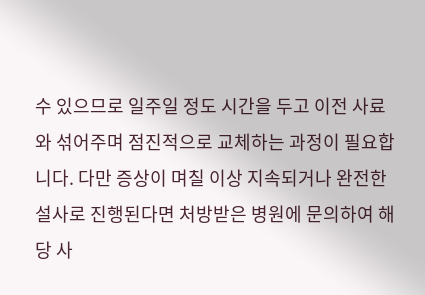수 있으므로 일주일 정도 시간을 두고 이전 사료와 섞어주며 점진적으로 교체하는 과정이 필요합니다. 다만 증상이 며칠 이상 지속되거나 완전한 설사로 진행된다면 처방받은 병원에 문의하여 해당 사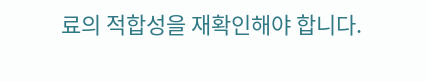료의 적합성을 재확인해야 합니다.